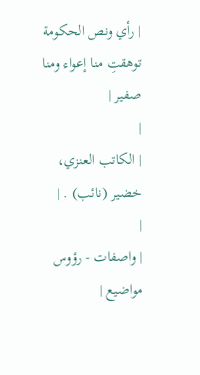| رأي ونص الحكومة توهقتِ منا إعواء ومنا صفير |
|
| الكاتب العنزي، خضير (نائب) . |
|
| واصفات - رؤوس مواضيع |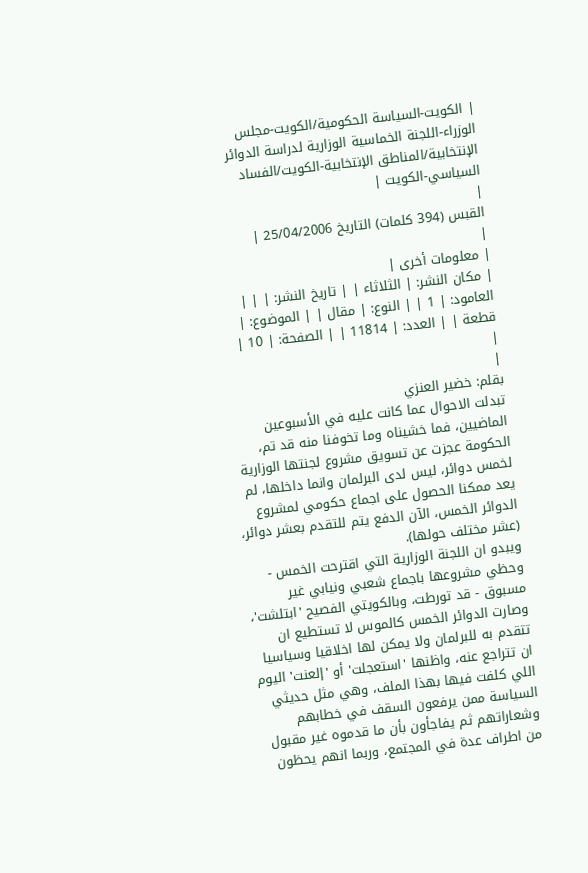| الكويت-السياسة الحكومية/الكويت-مجلس الوزراء-اللجنة الخماسية الوزارية لدراسة الدوائر الإنتخابية/المناطق الإنتخابية-الكويت/الفساد السياسي-الكويت |
|
القبس (394 كلمات) التاريخ 25/04/2006 |
|
| معلومات أخرى |
| مكان النشر: | الثلاثاء | | تاريخ النشر: | | | العامود: | 1 | | النوع: | مقال | | الموضوع: | قطعة | | العدد: | 11814 | | الصفحة: | 10 |
|
|
بقلم: خضير العنزي
تبدلت الاحوال عما كانت عليه في الأسبوعين الماضيين، فما خشيناه وما تخوفنا منه قد تم، الحكومة عجزت عن تسويق مشروع لجنتها الوزارية لخمس دوائر، ليس لدى البرلمان وانما داخلها، لم يعد ممكنا الحصول على اجماع حكومي لمشروع الدوائر الخمس، الآن الدفع يتم للتقدم بعشر دوائر، (عشر مختلف حولها).
ويبدو ان اللجنة الوزارية التي اقترحت الخمس - وحظي مشروعها باجماع شعبي ونيابي غير مسبوق - قد تورطت، وبالكويتي الفصيح 'ابتلشت'، وصارت الدوائر الخمس كالموس لا تستطيع ان تتقدم به للبرلمان ولا يمكن لها اخلاقيا وسياسيا ان تتراجع عنه، واظنها 'استعجلت' أو 'إلعنت' اليوم اللي كلفت فيها بهذا الملف، وهي مثل حديثي السياسة ممن يرفعون السقف في خطابهم وشعاراتهم ثم يفاجأون بأن ما قدموه غير مقبول من اطراف عدة في المجتمع، وربما انهم يحظون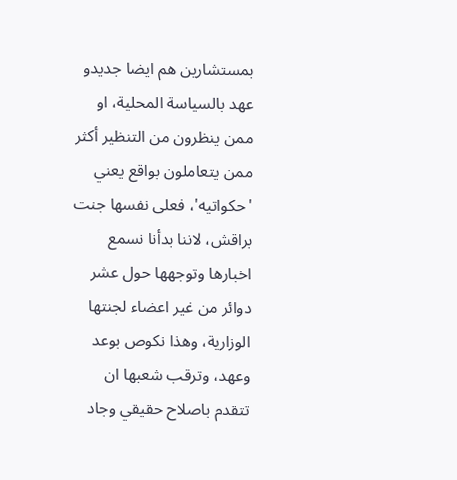بمستشارين هم ايضا جديدو عهد بالسياسة المحلية، او ممن ينظرون من التنظير أكثر ممن يتعاملون بواقع يعني 'حكواتيه'، فعلى نفسها جنت براقش، لاننا بدأنا نسمع اخبارها وتوجهها حول عشر دوائر من غير اعضاء لجنتها الوزارية، وهذا نكوص بوعد وعهد، وترقب شعبها ان تتقدم باصلاح حقيقي وجاد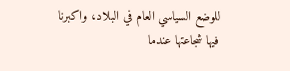للوضع السياسي العام في البلاد، واكبرنا فيها شجاعتها عندما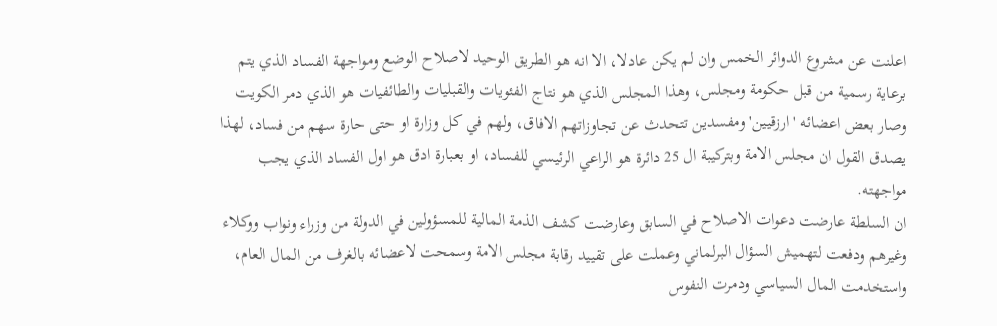اعلنت عن مشروع الدوائر الخمس وان لم يكن عادلا، الا انه هو الطريق الوحيد لاصلاح الوضع ومواجهة الفساد الذي يتم برعاية رسمية من قبل حكومة ومجلس، وهذا المجلس الذي هو نتاج الفئويات والقبليات والطائفيات هو الذي دمر الكويت وصار بعض اعضائه 'ارزقيين' ومفسدين تتحدث عن تجاوزاتهم الافاق، ولهم في كل وزارة او حتى حارة سهم من فساد، لهذا يصدق القول ان مجلس الامة وبتركيبة ال 25 دائرة هو الراعي الرئيسي للفساد، او بعبارة ادق هو اول الفساد الذي يجب مواجهته.
ان السلطة عارضت دعوات الاصلاح في السابق وعارضت كشف الذمة المالية للمسؤولين في الدولة من وزراء ونواب ووكلاء وغيرهم ودفعت لتهميش السؤال البرلماني وعملت على تقييد رقابة مجلس الامة وسمحت لاعضائه بالغرف من المال العام، واستخدمت المال السياسي ودمرت النفوس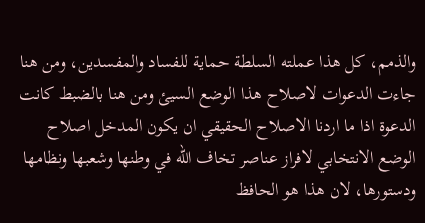والذمم، كل هذا عملته السلطة حماية للفساد والمفسدين، ومن هنا جاءت الدعوات لاصلاح هذا الوضع السيئ ومن هنا بالضبط كانت الدعوة اذا ما اردنا الاصلاح الحقيقي ان يكون المدخل اصلاح الوضع الانتخابي لافراز عناصر تخاف الله في وطنها وشعبها ونظامها ودستورها، لان هذا هو الحافظ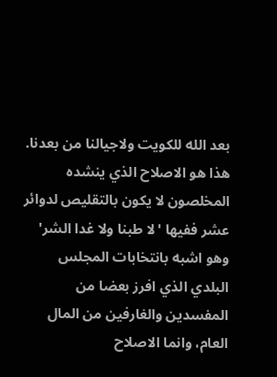بعد الله للكويت ولاجيالنا من بعدنا.
هذا هو الاصلاح الذي ينشده المخلصون لا يكون بالتقليص لدوائر عشر ففيها 'لا طبنا ولا غدا الشر' وهو اشبه بانتخابات المجلس البلدي الذي افرز بعضا من المفسدين والغارفين من المال العام، وانما الاصلاح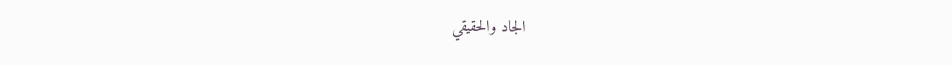الجاد والحقيقي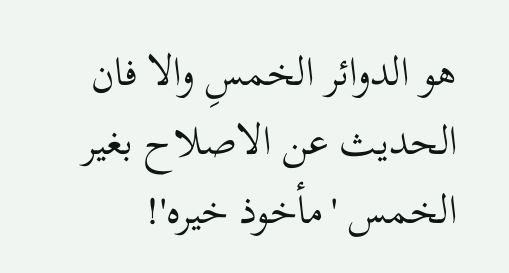هو الدوائر الخمسِ والا فان الحديث عن الاصلاح بغير الخمس 'مأخوذ خيره'!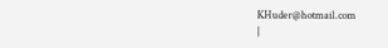KHuder@hotmail.com
|